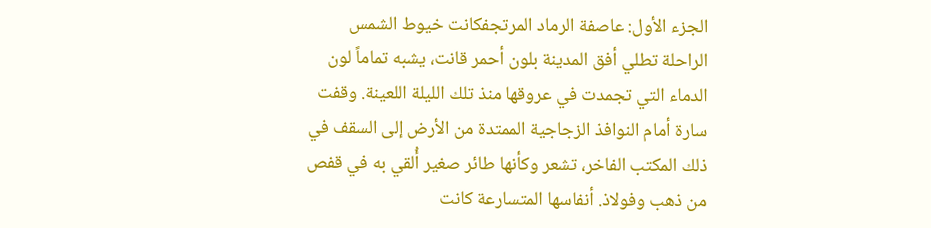الجزء الأول: عاصفة الرماد المرتجفكانت خيوط الشمس الراحلة تطلي أفق المدينة بلون أحمر قانت، يشبه تماماً لون الدماء التي تجمدت في عروقها منذ تلك الليلة اللعينة. وقفت سارة أمام النوافذ الزجاجية الممتدة من الأرض إلى السقف في ذلك المكتب الفاخر، تشعر وكأنها طائر صغير أُلقي به في قفص من ذهب وفولاذ. أنفاسها المتسارعة كانت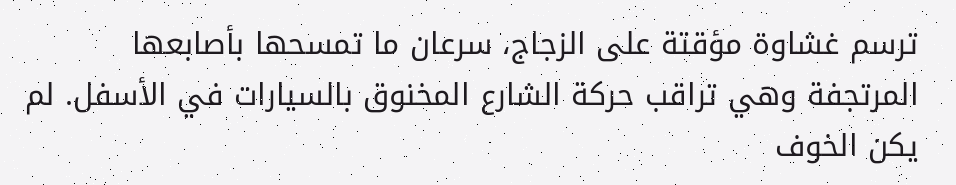ترسم غشاوة مؤقتة على الزجاج، سرعان ما تمسحها بأصابعها المرتجفة وهي تراقب حركة الشارع المخنوق بالسيارات في الأسفل. لم يكن الخوف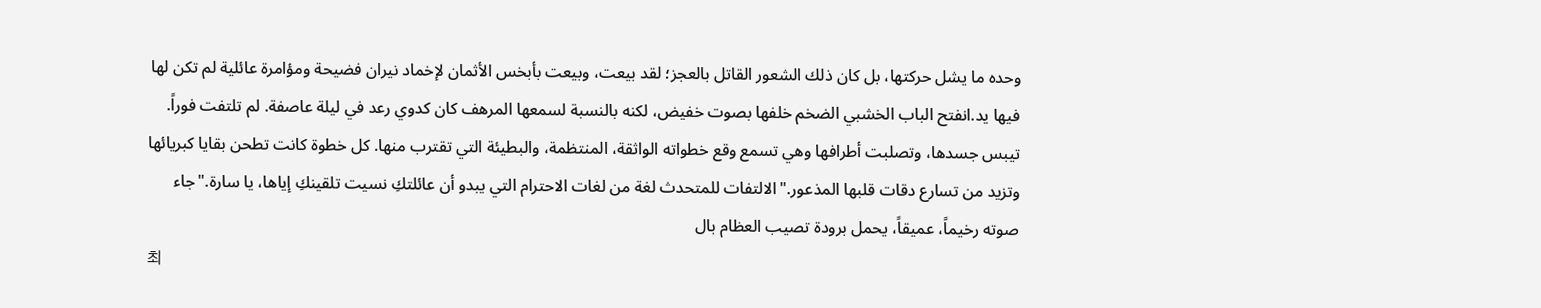وحده ما يشل حركتها، بل كان ذلك الشعور القاتل بالعجز؛ لقد بيعت، وبيعت بأبخس الأثمان لإخماد نيران فضيحة ومؤامرة عائلية لم تكن لها فيها يد.انفتح الباب الخشبي الضخم خلفها بصوت خفيض، لكنه بالنسبة لسمعها المرهف كان كدوي رعد في ليلة عاصفة. لم تلتفت فوراً. تيبس جسدها، وتصلبت أطرافها وهي تسمع وقع خطواته الواثقة، المنتظمة، والبطيئة التي تقترب منها. كل خطوة كانت تطحن بقايا كبريائها وتزيد من تسارع دقات قلبها المذعور."الالتفات للمتحدث لغة من لغات الاحترام التي يبدو أن عائلتكِ نسيت تلقينكِ إياها، يا سارة."جاء صوته رخيماً، عميقاً، يحمل برودة تصيب العظام بال
최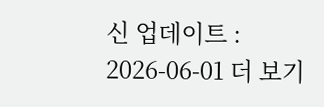신 업데이트 : 2026-06-01 더 보기